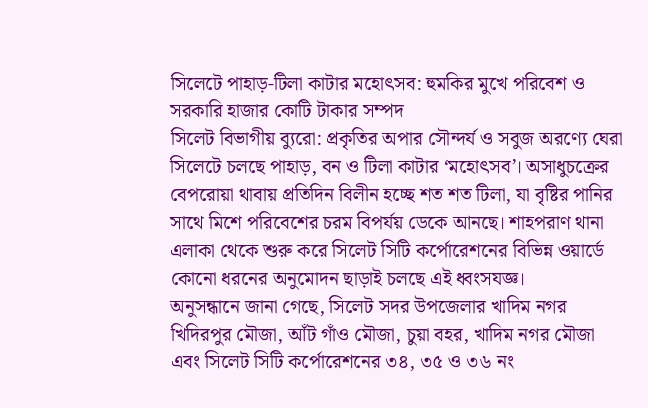সিলেটে পাহাড়-টিলা কাটার মহোৎসব: হুমকির মুখে পরিবেশ ও সরকারি হাজার কোটি টাকার সম্পদ
সিলেট বিভাগীয় ব্যুরো: প্রকৃতির অপার সৌন্দর্য ও সবুজ অরণ্যে ঘেরা সিলেটে চলছে পাহাড়, বন ও টিলা কাটার ‘মহোৎসব’। অসাধুচক্রের বেপরোয়া থাবায় প্রতিদিন বিলীন হচ্ছে শত শত টিলা, যা বৃষ্টির পানির সাথে মিশে পরিবেশের চরম বিপর্যয় ডেকে আনছে। শাহপরাণ থানা এলাকা থেকে শুরু করে সিলেট সিটি কর্পোরেশনের বিভিন্ন ওয়ার্ডে কোনো ধরনের অনুমোদন ছাড়াই চলছে এই ধ্বংসযজ্ঞ।
অনুসন্ধানে জানা গেছে, সিলেট সদর উপজেলার খাদিম নগর খিদিরপুর মৌজা, আঁট গাঁও মৌজা, চুয়া বহর, খাদিম নগর মৌজা এবং সিলেট সিটি কর্পোরেশনের ৩৪, ৩৫ ও ৩৬ নং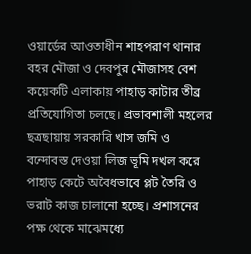ওয়ার্ডের আওতাধীন শাহপরাণ থানার বহর মৌজা ও দেবপুর মৌজাসহ বেশ কয়েকটি এলাকায় পাহাড় কাটার তীব্র প্রতিযোগিতা চলছে। প্রভাবশালী মহলের ছত্রছায়ায় সরকারি খাস জমি ও বন্দোবস্ত দেওয়া লিজ ভূমি দখল করে পাহাড় কেটে অবৈধভাবে প্লট তৈরি ও ভরাট কাজ চালানো হচ্ছে। প্রশাসনের পক্ষ থেকে মাঝেমধ্যে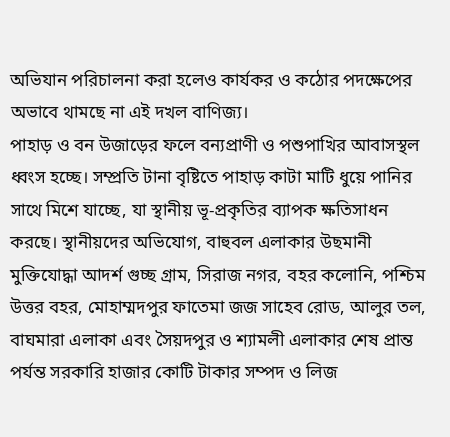অভিযান পরিচালনা করা হলেও কার্যকর ও কঠোর পদক্ষেপের অভাবে থামছে না এই দখল বাণিজ্য।
পাহাড় ও বন উজাড়ের ফলে বন্যপ্রাণী ও পশুপাখির আবাসস্থল ধ্বংস হচ্ছে। সম্প্রতি টানা বৃষ্টিতে পাহাড় কাটা মাটি ধুয়ে পানির সাথে মিশে যাচ্ছে, যা স্থানীয় ভূ-প্রকৃতির ব্যাপক ক্ষতিসাধন করছে। স্থানীয়দের অভিযোগ, বাহুবল এলাকার উছমানী মুক্তিযোদ্ধা আদর্শ গুচ্ছ গ্রাম, সিরাজ নগর, বহর কলোনি, পশ্চিম উত্তর বহর, মোহাম্মদপুর ফাতেমা জজ সাহেব রোড, আলুর তল, বাঘমারা এলাকা এবং সৈয়দপুর ও শ্যামলী এলাকার শেষ প্রান্ত পর্যন্ত সরকারি হাজার কোটি টাকার সম্পদ ও লিজ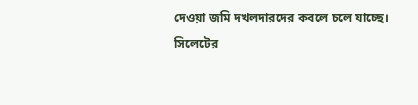দেওয়া জমি দখলদারদের কবলে চলে যাচ্ছে।
সিলেটের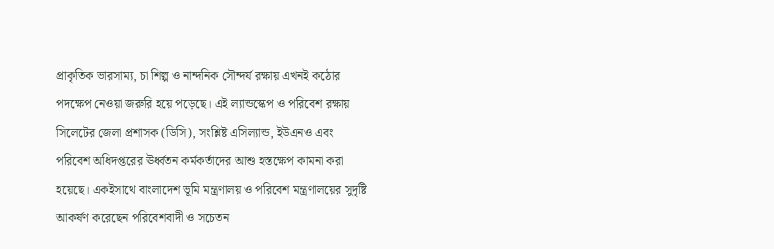প্রাকৃতিক ভারসাম্য, চা শিল্প ও নান্দনিক সৌন্দর্য রক্ষায় এখনই কঠোর পদক্ষেপ নেওয়া জরুরি হয়ে পড়েছে। এই ল্যান্ডস্কেপ ও পরিবেশ রক্ষায় সিলেটের জেলা প্রশাসক (ডিসি), সংশ্লিষ্ট এসিল্যান্ড, ইউএনও এবং পরিবেশ অধিদপ্তরের ঊর্ধ্বতন কর্মকর্তাদের আশু হস্তক্ষেপ কামনা করা হয়েছে। একইসাথে বাংলাদেশ ভূমি মন্ত্রণালয় ও পরিবেশ মন্ত্রণালয়ের সুদৃষ্টি আকর্ষণ করেছেন পরিবেশবাদী ও সচেতন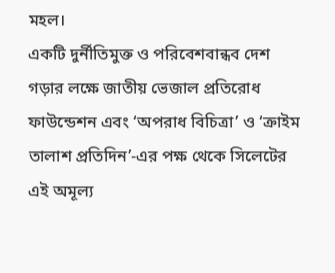মহল।
একটি দুর্নীতিমুক্ত ও পরিবেশবান্ধব দেশ গড়ার লক্ষে জাতীয় ভেজাল প্রতিরোধ ফাউন্ডেশন এবং ‘অপরাধ বিচিত্রা’ ও ‘ক্রাইম তালাশ প্রতিদিন’-এর পক্ষ থেকে সিলেটের এই অমূল্য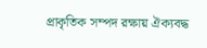প্রাকৃতিক সম্পদ রক্ষায় ঐক্যবদ্ধ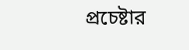প্রচেষ্টার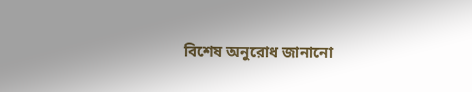বিশেষ অনুরোধ জানানো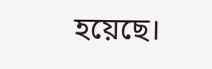হয়েছে।